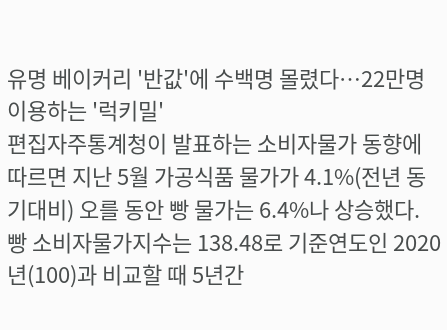유명 베이커리 '반값'에 수백명 몰렸다…22만명 이용하는 '럭키밀'
편집자주통계청이 발표하는 소비자물가 동향에 따르면 지난 5월 가공식품 물가가 4.1%(전년 동기대비) 오를 동안 빵 물가는 6.4%나 상승했다. 빵 소비자물가지수는 138.48로 기준연도인 2020년(100)과 비교할 때 5년간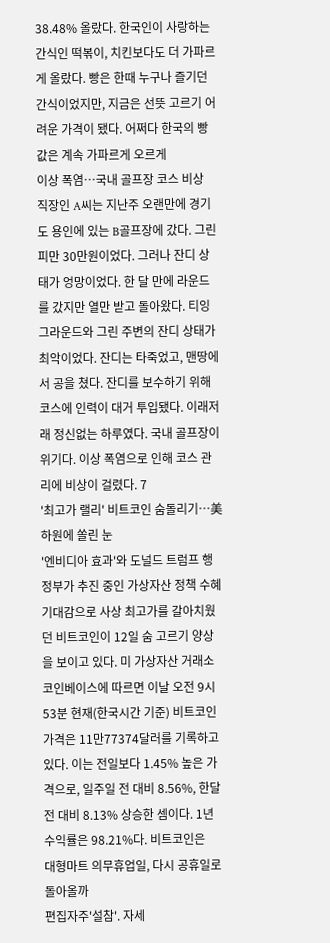38.48% 올랐다. 한국인이 사랑하는 간식인 떡볶이, 치킨보다도 더 가파르게 올랐다. 빵은 한때 누구나 즐기던 간식이었지만, 지금은 선뜻 고르기 어려운 가격이 됐다. 어쩌다 한국의 빵값은 계속 가파르게 오르게
이상 폭염…국내 골프장 코스 비상
직장인 A씨는 지난주 오랜만에 경기도 용인에 있는 B골프장에 갔다. 그린피만 30만원이었다. 그러나 잔디 상태가 엉망이었다. 한 달 만에 라운드를 갔지만 열만 받고 돌아왔다. 티잉그라운드와 그린 주변의 잔디 상태가 최악이었다. 잔디는 타죽었고, 맨땅에서 공을 쳤다. 잔디를 보수하기 위해 코스에 인력이 대거 투입됐다. 이래저래 정신없는 하루였다. 국내 골프장이 위기다. 이상 폭염으로 인해 코스 관리에 비상이 걸렸다. 7
'최고가 랠리' 비트코인 숨돌리기…美하원에 쏠린 눈
'엔비디아 효과'와 도널드 트럼프 행정부가 추진 중인 가상자산 정책 수혜 기대감으로 사상 최고가를 갈아치웠던 비트코인이 12일 숨 고르기 양상을 보이고 있다. 미 가상자산 거래소 코인베이스에 따르면 이날 오전 9시53분 현재(한국시간 기준) 비트코인 가격은 11만77374달러를 기록하고 있다. 이는 전일보다 1.45% 높은 가격으로, 일주일 전 대비 8.56%, 한달 전 대비 8.13% 상승한 셈이다. 1년 수익률은 98.21%다. 비트코인은
대형마트 의무휴업일, 다시 공휴일로 돌아올까
편집자주'설참'. 자세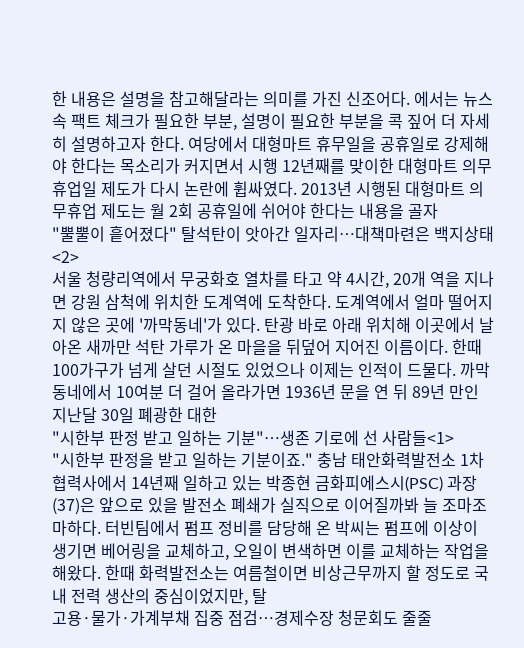한 내용은 설명을 참고해달라는 의미를 가진 신조어다. 에서는 뉴스 속 팩트 체크가 필요한 부분, 설명이 필요한 부분을 콕 짚어 더 자세히 설명하고자 한다. 여당에서 대형마트 휴무일을 공휴일로 강제해야 한다는 목소리가 커지면서 시행 12년째를 맞이한 대형마트 의무휴업일 제도가 다시 논란에 휩싸였다. 2013년 시행된 대형마트 의무휴업 제도는 월 2회 공휴일에 쉬어야 한다는 내용을 골자
"뿔뿔이 흩어졌다" 탈석탄이 앗아간 일자리…대책마련은 백지상태<2>
서울 청량리역에서 무궁화호 열차를 타고 약 4시간, 20개 역을 지나면 강원 삼척에 위치한 도계역에 도착한다. 도계역에서 얼마 떨어지지 않은 곳에 '까막동네'가 있다. 탄광 바로 아래 위치해 이곳에서 날아온 새까만 석탄 가루가 온 마을을 뒤덮어 지어진 이름이다. 한때 100가구가 넘게 살던 시절도 있었으나 이제는 인적이 드물다. 까막동네에서 10여분 더 걸어 올라가면 1936년 문을 연 뒤 89년 만인 지난달 30일 폐광한 대한
"시한부 판정 받고 일하는 기분"…생존 기로에 선 사람들<1>
"시한부 판정을 받고 일하는 기분이죠." 충남 태안화력발전소 1차 협력사에서 14년째 일하고 있는 박종현 금화피에스시(PSC) 과장(37)은 앞으로 있을 발전소 폐쇄가 실직으로 이어질까봐 늘 조마조마하다. 터빈팀에서 펌프 정비를 담당해 온 박씨는 펌프에 이상이 생기면 베어링을 교체하고, 오일이 변색하면 이를 교체하는 작업을 해왔다. 한때 화력발전소는 여름철이면 비상근무까지 할 정도로 국내 전력 생산의 중심이었지만, 탈
고용·물가·가계부채 집중 점검…경제수장 청문회도 줄줄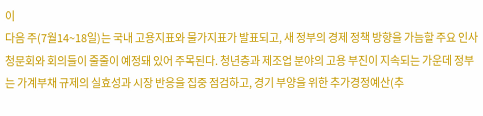이
다음 주(7월14~18일)는 국내 고용지표와 물가지표가 발표되고, 새 정부의 경제 정책 방향을 가늠할 주요 인사청문회와 회의들이 줄줄이 예정돼 있어 주목된다. 청년층과 제조업 분야의 고용 부진이 지속되는 가운데 정부는 가계부채 규제의 실효성과 시장 반응을 집중 점검하고, 경기 부양을 위한 추가경정예산(추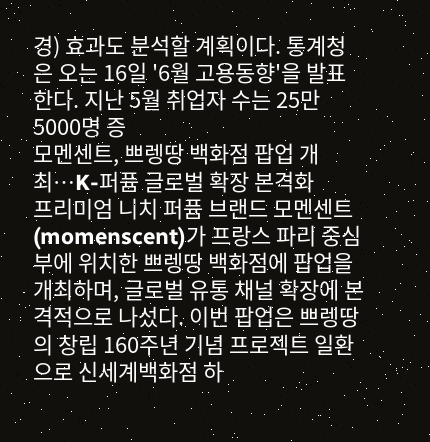경) 효과도 분석할 계획이다. 통계청은 오는 16일 '6월 고용동향'을 발표한다. 지난 5월 취업자 수는 25만5000명 증
모멘센트, 쁘렝땅 백화점 팝업 개최…K-퍼퓸 글로벌 확장 본격화
프리미엄 니치 퍼퓸 브랜드 모멘센트(momenscent)가 프랑스 파리 중심부에 위치한 쁘렝땅 백화점에 팝업을 개최하며, 글로벌 유통 채널 확장에 본격적으로 나섰다. 이번 팝업은 쁘렝땅의 창립 160주년 기념 프로젝트 일환으로 신세계백화점 하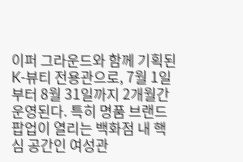이퍼 그라운드와 함께 기획된 K-뷰티 전용관으로, 7월 1일부터 8월 31일까지 2개월간 운영된다. 특히 명품 브랜드 팝업이 열리는 백화점 내 핵심 공간인 여성관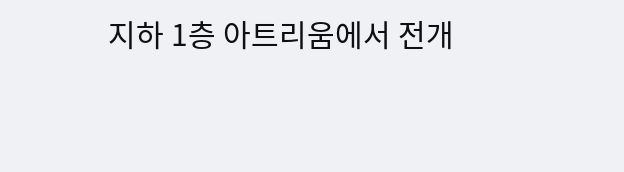지하 1층 아트리움에서 전개